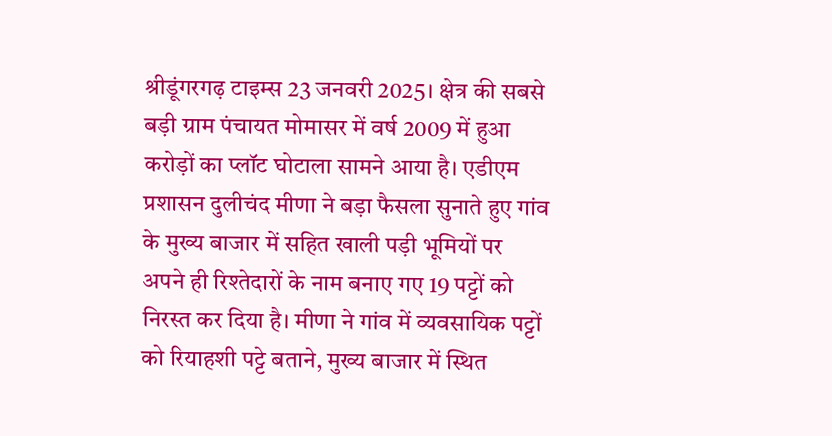श्रीडूंगरगढ़ टाइम्स 23 जनवरी 2025। क्षेत्र की सबसे बड़ी ग्राम पंचायत मोमासर में वर्ष 2009 में हुआ करोड़ों का प्लॉट घोटाला सामने आया है। एडीएम प्रशासन दुलीचंद मीणा ने बड़ा फैसला सुनाते हुए गांव के मुख्य बाजार में सहित खाली पड़ी भूमियों पर अपने ही रिश्तेदारों के नाम बनाए गए 19 पट्टों को निरस्त कर दिया है। मीणा ने गांव में व्यवसायिक पट्टों को रियाहशी पट्टे बताने, मुख्य बाजार में स्थित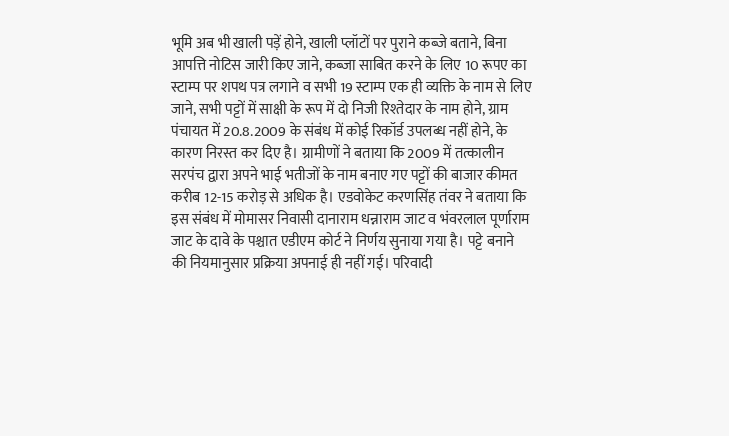भूमि अब भी खाली पड़ें होने, खाली प्लॉटों पर पुराने कब्जे बताने, बिना आपत्ति नोटिस जारी किए जाने, कब्जा साबित करने के लिए 10 रूपए का स्टाम्प पर शपथ पत्र लगाने व सभी 19 स्टाम्प एक ही व्यक्ति के नाम से लिए जाने, सभी पट्टों में साक्षी के रूप में दो निजी रिश्तेदार के नाम होने, ग्राम पंचायत में 20.8.2009 के संबंध में कोई रिकॉर्ड उपलब्ध नहीं होने, के कारण निरस्त कर दिए है। ग्रामीणों ने बताया कि 2009 में तत्कालीन सरपंच द्वारा अपने भाई भतीजों के नाम बनाए गए पट्टों की बाजार कीमत करीब 12-15 करोड़ से अधिक है। एडवोकेट करणसिंह तंवर ने बताया कि इस संबंध में मोमासर निवासी दानाराम धन्नाराम जाट व भंवरलाल पूर्णाराम जाट के दावे के पश्चात एडीएम कोर्ट ने निर्णय सुनाया गया है। पट्टे बनाने की नियमानुसार प्रक्रिया अपनाई ही नहीं गई। परिवादी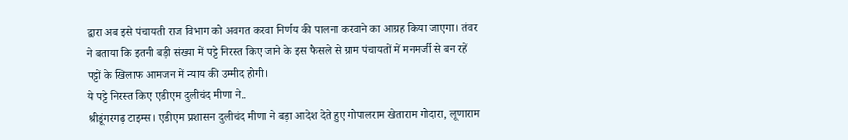द्वारा अब इसे पंचायती राज विभाग को अवगत करवा निर्णय की पालना करवाने का आग्रह किया जाएगा। तंवर ने बताया कि इतनी बड़ी संख्या में पट्टे निरस्त किए जाने के इस फैसले से ग्राम पंचायतों में मनमर्जी से बन रहें पट्टों के खिलाफ आमजन में न्याय की उम्मीद होगी।
ये पट्टे निरस्त किए एडीएम दुलीचंद मीणा ने..
श्रीडूंगरगढ़ टाइम्स। एडीएम प्रशासन दुलीचंद मीणा ने बड़ा आदेश देते हुए गोपालराम खेताराम गोदारा, लूणाराम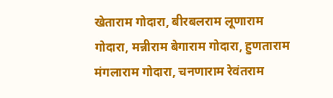खेताराम गोदारा, बीरबलराम लूणाराम गोदारा, मन्नीराम बेगाराम गोदारा, हुणताराम मंगलाराम गोदारा, चनणाराम रेवंतराम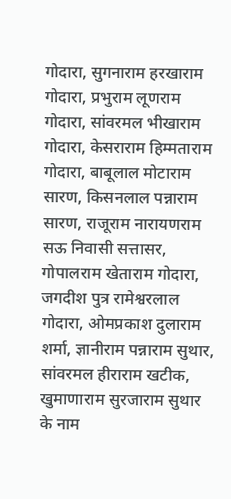गोदारा, सुगनाराम हरखाराम गोदारा, प्रभुराम लूणराम गोदारा, सांवरमल भीखाराम गोदारा, केसराराम हिम्मताराम गोदारा, बाबूलाल मोटाराम सारण, किसनलाल पन्नाराम सारण, राजूराम नारायणराम सऊ निवासी सत्तासर, गोपालराम खेताराम गोदारा, जगदीश पुत्र रामेश्वरलाल गोदारा, ओमप्रकाश दुलाराम शर्मा, ज्ञानीराम पन्नाराम सुथार, सांवरमल हीराराम खटीक, खुमाणाराम सुरजाराम सुथार के नाम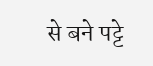से बने पट्टे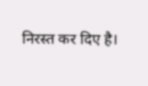निरस्त कर दिए है।